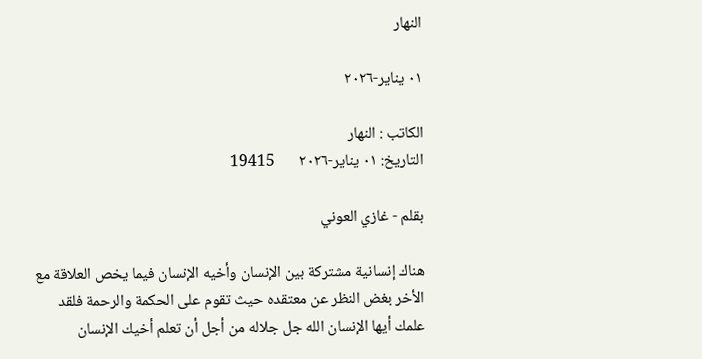النهار

٠١ يناير-٢٠٢٦

الكاتب : النهار
التاريخ: ٠١ يناير-٢٠٢٦       19415

بقلم - غازي العوني

هناك إنسانية مشتركة بين الإنسان وأخيه الإنسان فيما يخص العلاقة مع الأخر بغض النظر عن معتقده حيث تقوم على الحكمة والرحمة فلقد علمك أيها الإنسان الله جل جلاله من أجل أن تعلم أخيك الإنسان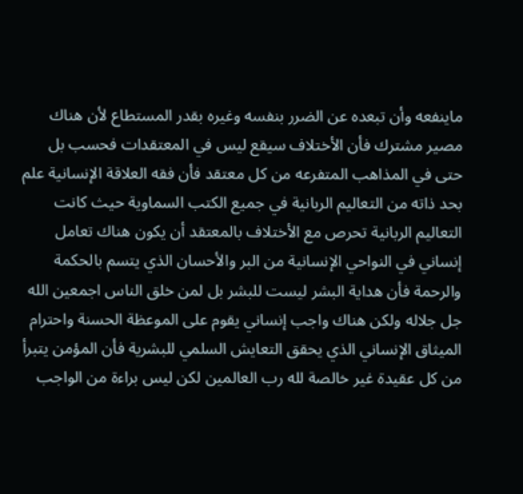ماينفعه وأن تبعده عن الضرر بنفسه وغيره بقدر المستطاع لأن هناك مصير مشترك فأن الأختلاف سيقع ليس في المعتقدات فحسب بل حتى في المذاهب المتفرعه من كل معتقد فأن فقه العلاقة الإنسانية علم بحد ذاته من التعاليم الربانية في جميع الكتب السماوية حيث كانت التعاليم الربانية تحرص مع الأختلاف بالمعتقد أن يكون هناك تعامل إنساني في النواحي الإنسانية من البر والأحسان الذي يتسم بالحكمة والرحمة فأن هداية البشر ليست للبشر بل لمن خلق الناس اجمعين الله جل جلاله ولكن هناك واجب إنساني يقوم على الموعظة الحسنة واحترام الميثاق الإنساني الذي يحقق التعايش السلمي للبشرية فأن المؤمن يتبرأ من كل عقيدة غير خالصة لله رب العالمين لكن ليس براءة من الواجب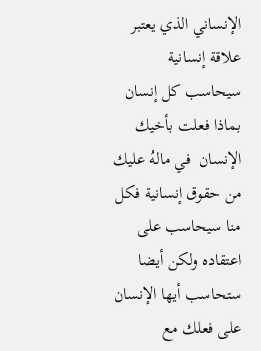الإنساني الذي يعتبر علاقة إنسانية سيحاسب كل إنسان بماذا فعلت بأخيك الإنسان  في مالهُ عليك من حقوق إنسانية فكل منا سيحاسب على اعتقاده ولكن أيضا ستحاسب أيها الإنسان على فعلك مع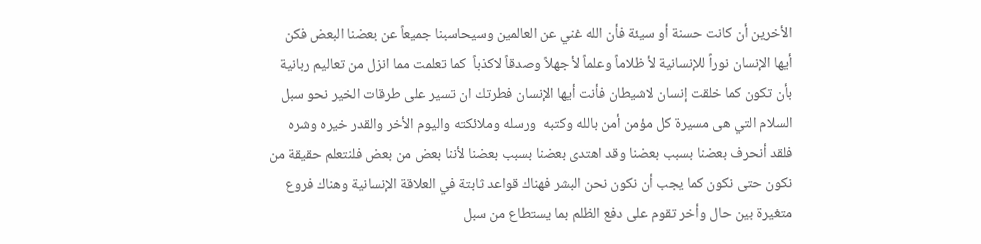الأخرين أن كانت حسنة أو سيئة فأن الله غني عن العالمين وسيحاسبنا جميعاً عن بعضنا البعض فكن أيها الإنسان نوراً للإنسانية لأ ظلاماً وعلماً لأ جهلاً وصدقاً لاكذباً  كما تعلمت مما انزل من تعاليم ربانية بأن تكون كما خلقت إنسان لاشيطان فأنت أيها الإنسان فطرتك ان تسير على طرقات الخير نحو سبل السلام التي هى مسيرة كل مؤمن أمن بالله وكتبه  ورسله وملائكته واليوم الأخر والقدر خيره وشره فلقد أنحرف بعضنا بسبب بعضنا وقد اهتدى بعضنا بسبب بعضنا لأننا بعض من بعض فلنتعلم حقيقة من نكون حتى نكون كما يجب أن نكون نحن البشر فهناك قواعد ثابتة في العلاقة الإنسانية وهناك فروع متغيرة بين حال وأخر تقوم على دفع الظلم بما يستطاع من سبل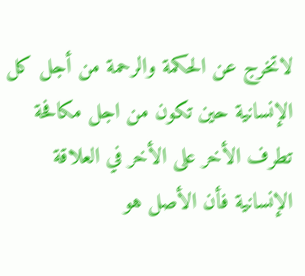لاتخرج عن الحكمة والرحمة من أجل كل الإنسانية حين تكون من اجل مكافحة تطرف الأخر على الأخر في العلاقة الإنسانية فأن الأصل هو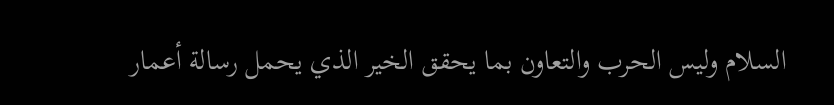السلام وليس الحرب والتعاون بما يحقق الخير الذي يحمل رسالة أعمار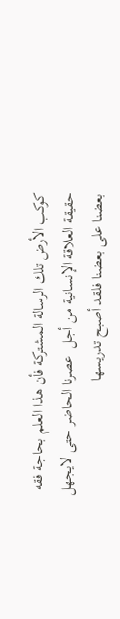كوكب الأرض تلك الرسالة المشتركة فأن هذا العلم بحاجة فقه حقيقة العلاقة الإنسانية من أجل  عصرنا الحاضر حتى لايجهل بعضنا على بعضنا فلقد أصبح تدريسها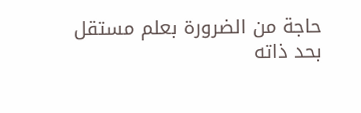حاجة من الضرورة بعلم مستقل بحد ذاته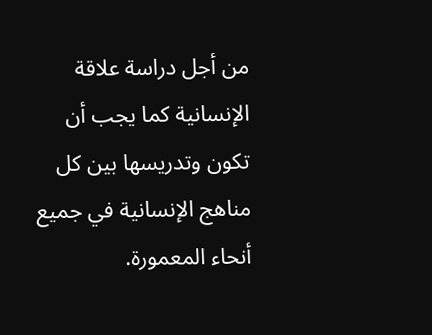من أجل دراسة علاقة الإنسانية كما يجب أن تكون وتدريسها بين كل مناهج الإنسانية في جميع أنحاء المعمورة.